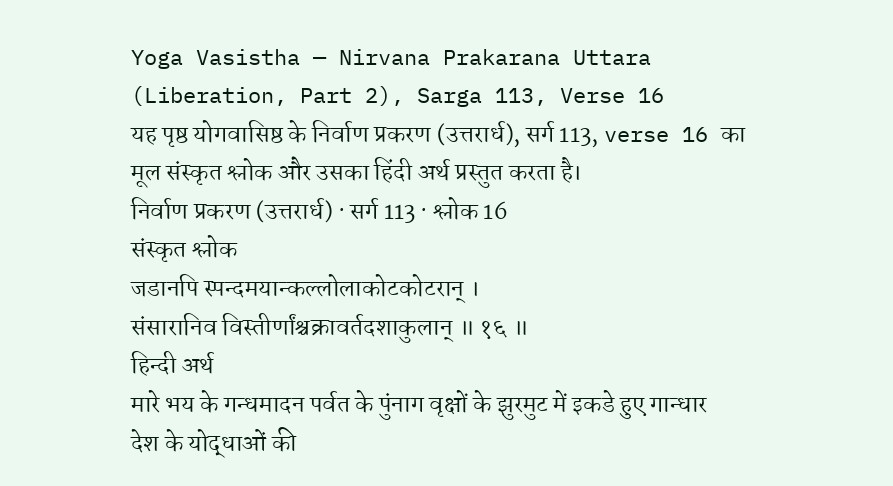Yoga Vasistha — Nirvana Prakarana Uttara (Liberation, Part 2), Sarga 113, Verse 16
यह पृष्ठ योगवासिष्ठ के निर्वाण प्रकरण (उत्तरार्ध), सर्ग 113, verse 16 का मूल संस्कृत श्लोक और उसका हिंदी अर्थ प्रस्तुत करता है।
निर्वाण प्रकरण (उत्तरार्ध) · सर्ग 113 · श्लोक 16
संस्कृत श्लोक
जडानपि स्पन्दमयान्कल्लोलाकोटकोटरान् ।
संसारानिव विस्तीर्णांश्चक्रावर्तदशाकुलान् ॥ १६ ॥
हिन्दी अर्थ
मारे भय के गन्धमादन पर्वत के पुंनाग वृक्षों के झुरमुट में इकडे हुए गान्धार
देश के योद्धाओं की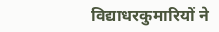विद्याधरकुमारियों ने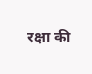रक्षा की